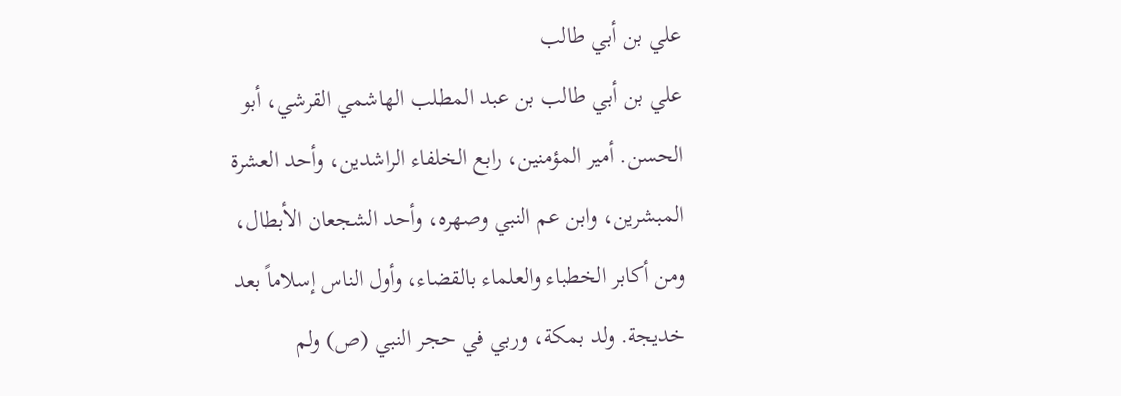علي بن أبي طالب
علي بن أبي طالب بن عبد المطلب الهاشمي القرشي، أبو الحسن. أمير المؤمنين، رابع الخلفاء الراشدين، وأحد العشرة المبشرين، وابن عم النبي وصهره، وأحد الشجعان الأبطال، ومن أكابر الخطباء والعلماء بالقضاء، وأول الناس إسلاماً بعد خديجة. ولد بمكة، وربي في حجر النبي (ص) ولم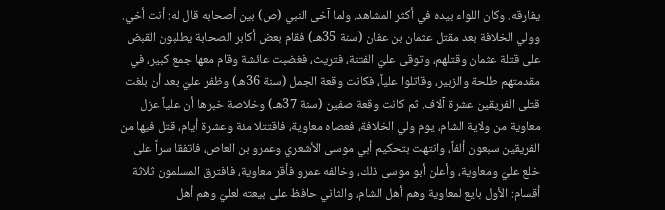يفارقه. وكان اللواء بيده في أكثر المشاهد. ولما آخى النبي (ص) بين أصحابه قال له: أنت أخي. وولي الخلافة بعد مقتل عثمان بن عفان (سنة 35هـ) فقام بعض أكابر الصحابة يطلبون القبض على قتلة عثمان وقتلهم، وتوقى عليّ الفتنة، فتريث، فغضبت عائشة وقام معها جمع كبير، في مقدمتهم طلحة والزبير، وقاتلوا علياً، فكانت وقعة الجمل (سنة 36هـ) وظفر عليّ بعد أن بلغت قتلى الفريقين عشرة آلاف. ثم كانت وقعة صفين (سنة 37هـ) وخلاصة خبرها أن علياً عزل معاوية من ولاية الشام، يوم ولي الخلافة، فعصاه معاوية، فاقتتلا مئة وعشرة أيام، قتل فيها من الفريقين سبعون ألفاً، وانتهت بتحكيم أبي موسى الأشعري وعمرو بن العاص، فاتفقا سراً على خلع عليّ ومعاوية، وأعلن أبو موسى ذلك، وخالفه عمرو فأقر معاوية، فافترق المسلمون ثلاثة أقسام: الأول بايع لمعاوية وهم أهل الشام، والثاني حافظ على بيعته لعليّ وهم أهل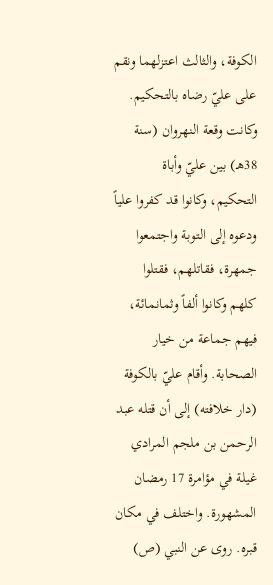الكوفة، والثالث اعتزلهما ونقم على عليّ رضاه بالتحكيم. وكانت وقعة النهروان (سنة 38هـ) بين عليّ وأباة التحكيم، وكانوا قد كفروا علياً ودعوه إلى التوبة واجتمعوا جمهرة، فقاتلهم، فقتلوا كلهم وكانوا ألفاً وثمانمائة، فيهم جماعة من خيار الصحابة. وأقام عليّ بالكوفة (دار خلافته) إلى أن قتله عبد الرحمن بن ملجم المرادي غيلة في مؤامرة 17 رمضان المشهورة. واختلف في مكان قبره. روى عن النبي (ص)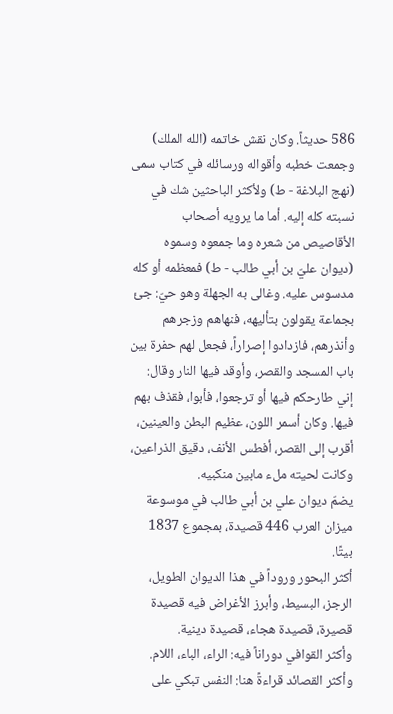586 حديثاً. وكان نقش خاتمه (الله الملك) وجمعت خطبه وأقواله ورسائله في كتاب سمى (نهج البلاغة - ط) ولأكثر الباحثين شك في نسبته كله إليه. أما ما يرويه أصحاب الأقاصيص من شعره وما جمعوه وسموه (ديوان عليّ بن أبي طالب - ط) فمعظمه أو كله مدسوس عليه. وغالى به الجهلة وهو حيّ: جئ بجماعة يقولون بتأليهه، فنهاهم وزجرهم وأنذرهم، فازدادوا إصراراً، فجعل لهم حفرة بين باب المسجد والقصر، وأوقد فيها النار وقال: إني طارحكم فيها أو ترجعوا، فأبوا، فقذف بهم فيها. وكان أسمر اللون، عظيم البطن والعينين، أقرب إلى القصر، أفطس الأنف، دقيق الذراعين، وكانت لحيته ملء مابين منكبيه.
يضمّ ديوان علي بن أبي طالب في موسوعة ميزان العرب 446 قصيدة، بمجموع 1837 بيتًا.
أكثر البحور وروداً في هذا الديوان الطويل، الرجز، البسيط، وأبرز الأغراض فيه قصيدة قصيرة، قصيدة هجاء، قصيدة دينية.
وأكثر القوافي دوراناً فيه: الراء، الباء، اللام.
وأكثر القصائد قراءةً هنا: النفس تبكي على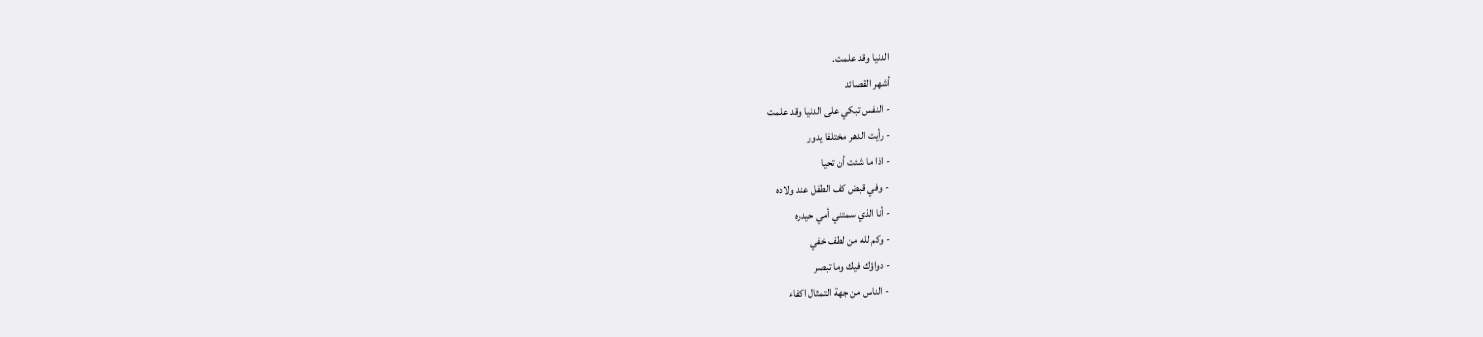الدنيا وقد علمت.
أشهر القصائد
- النفس تبكي على الدنيا وقد علمت
- رأيت الدهر مختلفا يدور
- اذا ما شئت أن تحيا
- وفي قبض كف الطفل عند ولاده
- أنا الذي سمتني أمي حيدره
- وكم لله من لطف خفي
- دواؤك فيك وما تبصر
- الناس من جهة التمثال اكفاء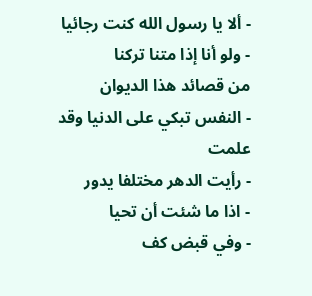- ألا يا رسول الله كنت رجائيا
- ولو أنا إذا متنا تركنا
من قصائد هذا الديوان
- النفس تبكي على الدنيا وقد علمت
- رأيت الدهر مختلفا يدور
- اذا ما شئت أن تحيا
- وفي قبض كف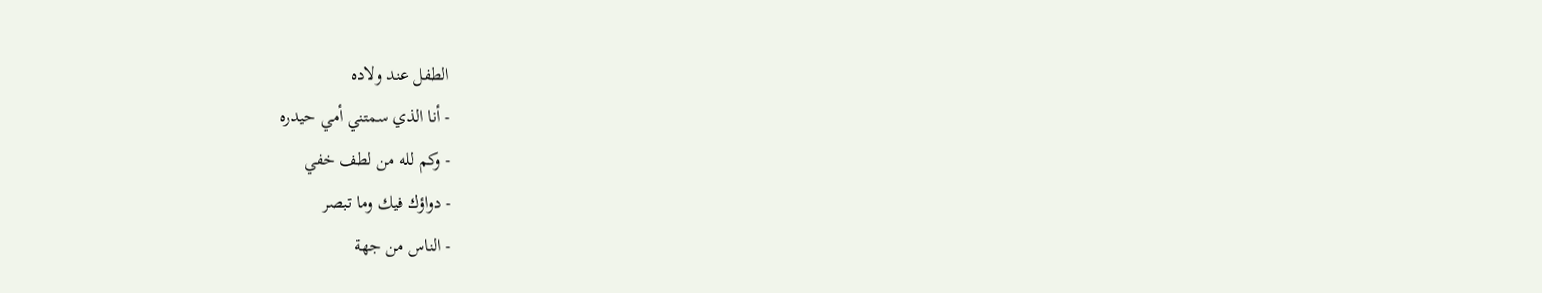الطفل عند ولاده
- أنا الذي سمتني أمي حيدره
- وكم لله من لطف خفي
- دواؤك فيك وما تبصر
- الناس من جهة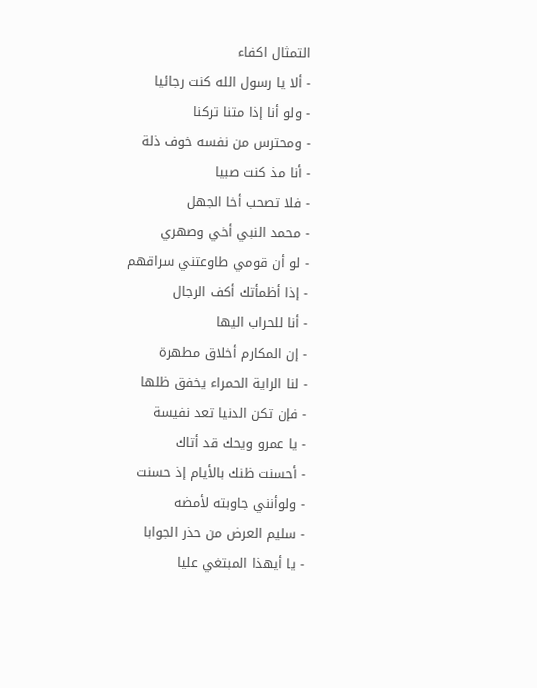التمثال اكفاء
- ألا يا رسول الله كنت رجائيا
- ولو أنا إذا متنا تركنا
- ومحترس من نفسه خوف ذلة
- أنا مذ كنت صبيا
- فلا تصحب أخا الجهل
- محمد النبي أخي وصهري
- لو أن قومي طاوعتني سراقهم
- إذا أظمأتك أكف الرجال
- أنا للحراب اليها
- إن المكارم أخلاق مطهرة
- لنا الراية الحمراء يخفق ظلها
- فإن تكن الدنيا تعد نفيسة
- يا عمرو ويحك قد أتاك
- أحسنت ظنك بالأيام إذ حسنت
- ولوأنني جاوبته لأمضه
- سليم العرض من حذر الجوابا
- يا أيهذا المبتغي عليا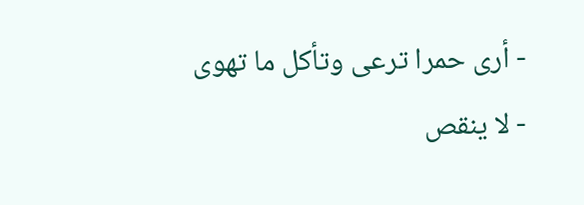- أرى حمرا ترعى وتأكل ما تهوى
- لا ينقص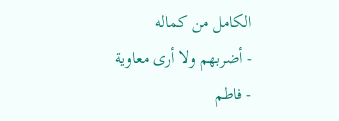الكامل من كماله
- أضربهم ولا أرى معاوية
- فاطم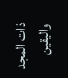ذات المجد واليقين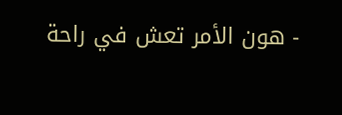- هون الأمر تعش في راحة